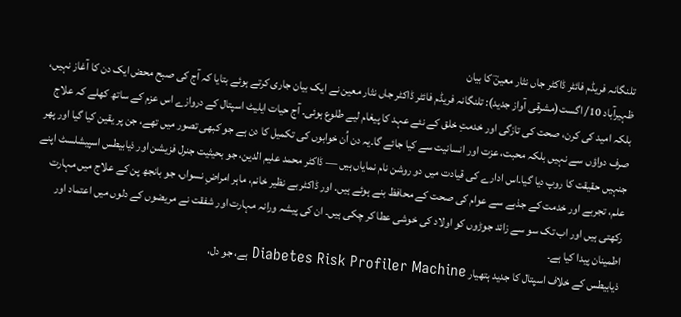تلنگانہ فریڈم فائٹر ڈاکٹر جاں نثار معینؔ کا بیان
ظہیرآباد 10/ اگست(مشرقی آواز جدید): تلنگانہ فریڈم فائٹر ڈاکٹر جاں نثار معین نے ایک بیان جاری کرتے ہوئے بتایا کہ آج کی صبح محض ایک دن کا آغاز نہیں، بلکہ امید کی کرن، صحت کی تازگی اور خدمتِ خلق کے نئے عہد کا پیغام لیے طلوع ہوئی۔ آج حیات ایلیٹ اسپتال کے دروازے اس عزم کے ساتھ کھلے کہ علاج صرف دواؤں سے نہیں بلکہ محبت، عزت اور انسانیت سے کیا جائے گا۔یہ دن اُن خوابوں کی تکمیل کا دن ہے جو کبھی تصور میں تھے، جن پر یقین کیا گیا اور پھر جنہیں حقیقت کا روپ دیا گیا۔اس ادارے کی قیادت میں دو روشن نام نمایاں ہیں — ڈاکٹر محمد علیم الدین، جو بحیثیت جنرل فزیشن اور ذیابیطس اسپیشلسٹ اپنے علم، تجربے اور خدمت کے جذبے سے عوام کی صحت کے محافظ بنے ہوئے ہیں. اور ڈاکٹر بے نظیر خانم، ماہر امراضِ نسواں، جو بانجھ پن کے علاج میں مہارت رکھتی ہیں اور اب تک سو سے زائد جوڑوں کو اولاد کی خوشی عطا کر چکی ہیں۔ ان کی پیشہ ورانہ مہارت اور شفقت نے مریضوں کے دلوں میں اعتماد اور اطمینان پیدا کیا ہے۔
ذیابیطس کے خلاف اسپتال کا جدید ہتھیار Diabetes Risk Profiler Machine ہے، جو دل،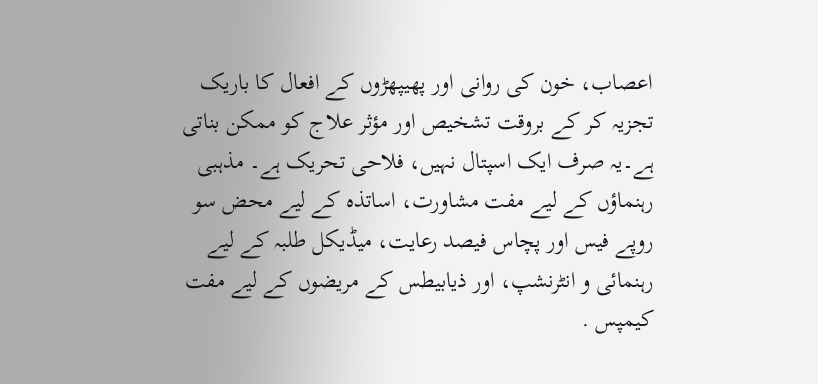اعصاب، خون کی روانی اور پھیپھڑوں کے افعال کا باریک تجزیہ کر کے بروقت تشخیص اور مؤثر علاج کو ممکن بناتی ہے۔یہ صرف ایک اسپتال نہیں، فلاحی تحریک ہے۔ مذہبی رہنماؤں کے لیے مفت مشاورت، اساتذہ کے لیے محض سو روپے فیس اور پچاس فیصد رعایت، میڈیکل طلبہ کے لیے رہنمائی و انٹرنشپ، اور ذیابیطس کے مریضوں کے لیے مفت کیمپس .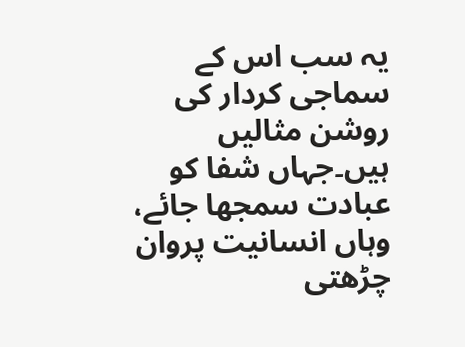یہ سب اس کے سماجی کردار کی روشن مثالیں ہیں۔جہاں شفا کو عبادت سمجھا جائے، وہاں انسانیت پروان چڑھتی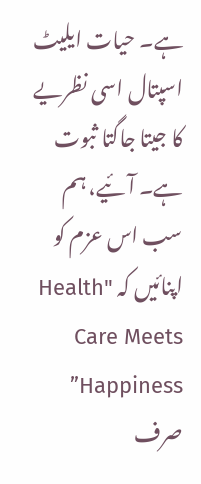ہے۔ حیات ایلیٹ اسپتال اسی نظریے کا جیتا جاگتا ثبوت ہے۔ آئیے، ہم سب اس عزم کو اپنائیں کہ "Health Care Meets Happiness” صرف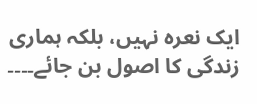ایک نعرہ نہیں، بلکہ ہماری زندگی کا اصول بن جائے۔۔۔۔